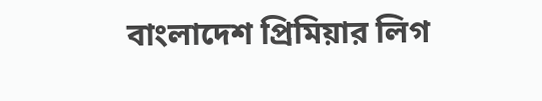বাংলাদেশ প্রিমিয়ার লিগ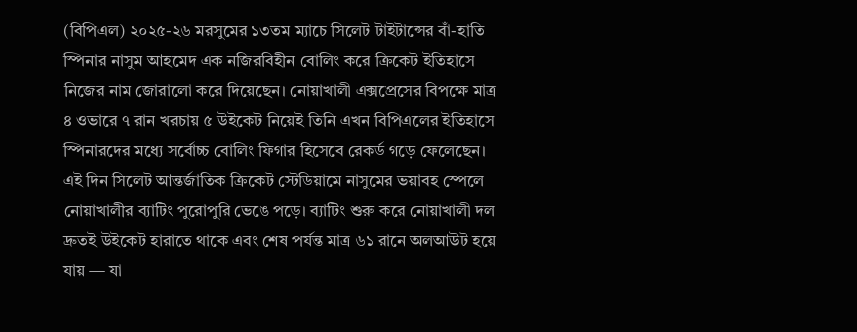(বিপিএল) ২০২৫-২৬ মরসুমের ১৩তম ম্যাচে সিলেট টাইটান্সের বাঁ-হাতি স্পিনার নাসুম আহমেদ এক নজিরবিহীন বোলিং করে ক্রিকেট ইতিহাসে নিজের নাম জোরালো করে দিয়েছেন। নোয়াখালী এক্সপ্রেসের বিপক্ষে মাত্র ৪ ওভারে ৭ রান খরচায় ৫ উইকেট নিয়েই তিনি এখন বিপিএলের ইতিহাসে স্পিনারদের মধ্যে সর্বোচ্চ বোলিং ফিগার হিসেবে রেকর্ড গড়ে ফেলেছেন।
এই দিন সিলেট আন্তর্জাতিক ক্রিকেট স্টেডিয়ামে নাসুমের ভয়াবহ স্পেলে নোয়াখালীর ব্যাটিং পুরোপুরি ভেঙে পড়ে। ব্যাটিং শুরু করে নোয়াখালী দল দ্রুতই উইকেট হারাতে থাকে এবং শেষ পর্যন্ত মাত্র ৬১ রানে অলআউট হয়ে যায় — যা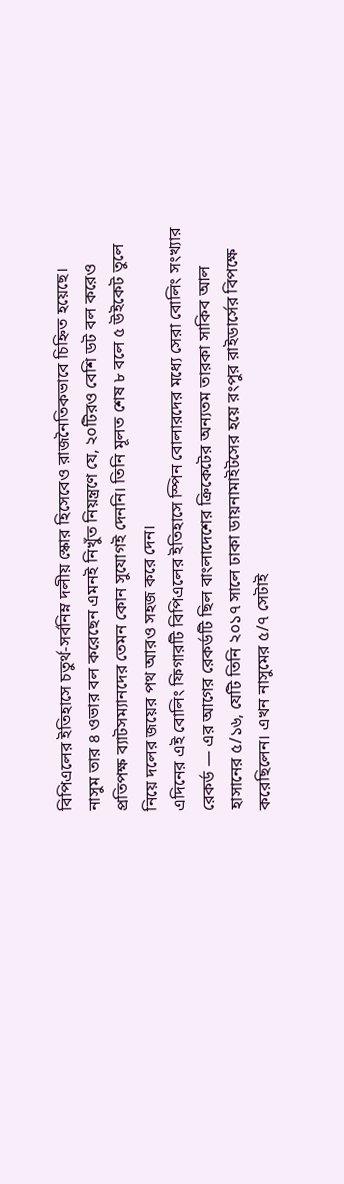বিপিএলের ইতিহাসে চতুর্থ-সর্বনিম্ন দলীয় স্কোর হিসেবেও রাজনৈতিকভাবে চিহ্নিত হয়েছে।
নাসুম তার ৪ ওভার বল করেছেন এমনই নিখুঁত নিয়ন্ত্রণে যে, ২০টিরও বেশি ডট বল করেও প্রতিপক্ষ ব্যাটসম্যানদের তেমন কোন সুযোগই দেননি। তিনি মূলত শেষ ৮ বলে ৫ উইকেট তুলে নিয়ে দলের জয়ের পথ আরও সহজ করে দেন।
এদিনের এই বোলিং ফিগারটি বিপিএলের ইতিহাসে স্পিন বোলারদের মধ্যে সেরা বোলিং সংখ্যার রেকর্ড — এর আগের রেকর্ডটি ছিল বাংলাদেশের ক্রিকেটের অন্যতম তারকা সাকিব আল হাসানের ৫/১৬, যেটি তিনি ২০১৭ সালে ঢাকা ডায়নামাইটসের হয়ে রংপুর রাইডার্সের বিপক্ষে করেছিলেন। এখন নাসুমের ৫/৭ সেটাই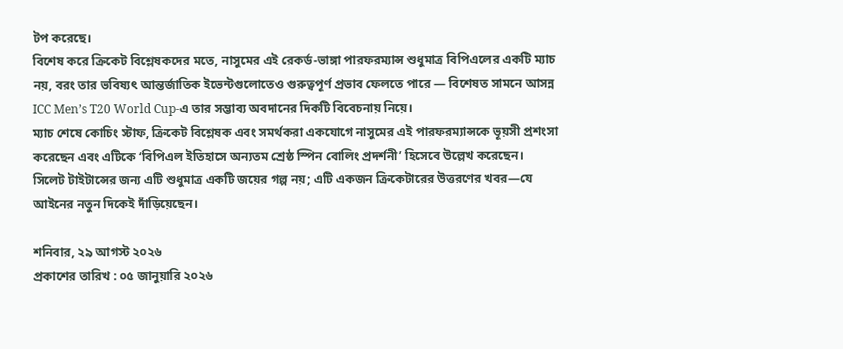টপ করেছে।
বিশেষ করে ক্রিকেট বিশ্লেষকদের মতে, নাসুমের এই রেকর্ড-ভাঙ্গা পারফরম্যান্স শুধুমাত্র বিপিএলের একটি ম্যাচ নয়, বরং তার ভবিষ্যৎ আন্তর্জাতিক ইভেন্টগুলোতেও গুরুত্বপূর্ণ প্রভাব ফেলতে পারে — বিশেষত সামনে আসন্ন ICC Men’s T20 World Cup-এ তার সম্ভাব্য অবদানের দিকটি বিবেচনায় নিয়ে।
ম্যাচ শেষে কোচিং স্টাফ, ক্রিকেট বিশ্লেষক এবং সমর্থকরা একযোগে নাসুমের এই পারফরম্যান্সকে ভূয়সী প্রশংসা করেছেন এবং এটিকে ‘বিপিএল ইতিহাসে অন্যতম শ্রেষ্ঠ স্পিন বোলিং প্রদর্শনী’ হিসেবে উল্লেখ করেছেন। সিলেট টাইটান্সের জন্য এটি শুধুমাত্র একটি জয়ের গল্প নয়; এটি একজন ক্রিকেটারের উত্তরণের খবর—যে আইনের নতুন দিকেই দাঁড়িয়েছেন।

শনিবার, ২৯ আগস্ট ২০২৬
প্রকাশের তারিখ : ০৫ জানুয়ারি ২০২৬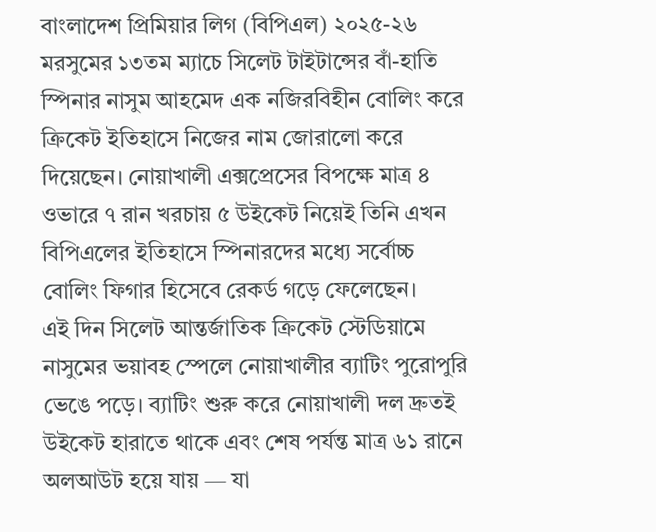বাংলাদেশ প্রিমিয়ার লিগ (বিপিএল) ২০২৫-২৬ মরসুমের ১৩তম ম্যাচে সিলেট টাইটান্সের বাঁ-হাতি স্পিনার নাসুম আহমেদ এক নজিরবিহীন বোলিং করে ক্রিকেট ইতিহাসে নিজের নাম জোরালো করে দিয়েছেন। নোয়াখালী এক্সপ্রেসের বিপক্ষে মাত্র ৪ ওভারে ৭ রান খরচায় ৫ উইকেট নিয়েই তিনি এখন বিপিএলের ইতিহাসে স্পিনারদের মধ্যে সর্বোচ্চ বোলিং ফিগার হিসেবে রেকর্ড গড়ে ফেলেছেন।
এই দিন সিলেট আন্তর্জাতিক ক্রিকেট স্টেডিয়ামে নাসুমের ভয়াবহ স্পেলে নোয়াখালীর ব্যাটিং পুরোপুরি ভেঙে পড়ে। ব্যাটিং শুরু করে নোয়াখালী দল দ্রুতই উইকেট হারাতে থাকে এবং শেষ পর্যন্ত মাত্র ৬১ রানে অলআউট হয়ে যায় — যা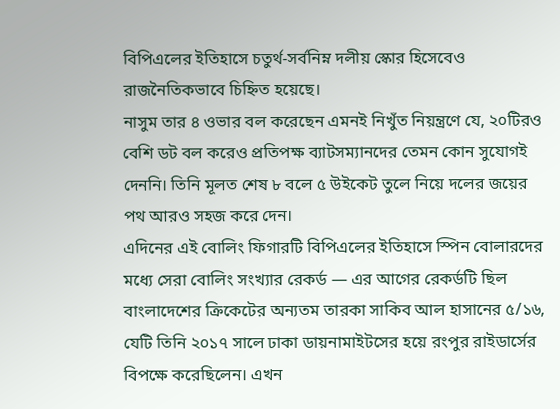বিপিএলের ইতিহাসে চতুর্থ-সর্বনিম্ন দলীয় স্কোর হিসেবেও রাজনৈতিকভাবে চিহ্নিত হয়েছে।
নাসুম তার ৪ ওভার বল করেছেন এমনই নিখুঁত নিয়ন্ত্রণে যে, ২০টিরও বেশি ডট বল করেও প্রতিপক্ষ ব্যাটসম্যানদের তেমন কোন সুযোগই দেননি। তিনি মূলত শেষ ৮ বলে ৫ উইকেট তুলে নিয়ে দলের জয়ের পথ আরও সহজ করে দেন।
এদিনের এই বোলিং ফিগারটি বিপিএলের ইতিহাসে স্পিন বোলারদের মধ্যে সেরা বোলিং সংখ্যার রেকর্ড — এর আগের রেকর্ডটি ছিল বাংলাদেশের ক্রিকেটের অন্যতম তারকা সাকিব আল হাসানের ৫/১৬, যেটি তিনি ২০১৭ সালে ঢাকা ডায়নামাইটসের হয়ে রংপুর রাইডার্সের বিপক্ষে করেছিলেন। এখন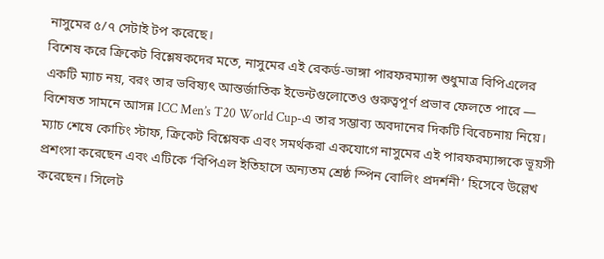নাসুমের ৫/৭ সেটাই টপ করেছে।
বিশেষ করে ক্রিকেট বিশ্লেষকদের মতে, নাসুমের এই রেকর্ড-ভাঙ্গা পারফরম্যান্স শুধুমাত্র বিপিএলের একটি ম্যাচ নয়, বরং তার ভবিষ্যৎ আন্তর্জাতিক ইভেন্টগুলোতেও গুরুত্বপূর্ণ প্রভাব ফেলতে পারে — বিশেষত সামনে আসন্ন ICC Men’s T20 World Cup-এ তার সম্ভাব্য অবদানের দিকটি বিবেচনায় নিয়ে।
ম্যাচ শেষে কোচিং স্টাফ, ক্রিকেট বিশ্লেষক এবং সমর্থকরা একযোগে নাসুমের এই পারফরম্যান্সকে ভূয়সী প্রশংসা করেছেন এবং এটিকে ‘বিপিএল ইতিহাসে অন্যতম শ্রেষ্ঠ স্পিন বোলিং প্রদর্শনী’ হিসেবে উল্লেখ করেছেন। সিলেট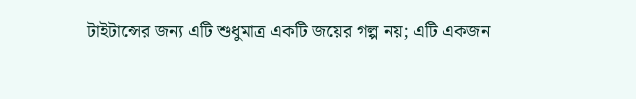টাইটান্সের জন্য এটি শুধুমাত্র একটি জয়ের গল্প নয়; এটি একজন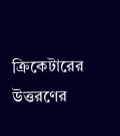ক্রিকেটারের উত্তরণের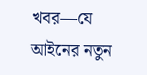খবর—যে আইনের নতুন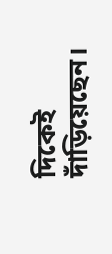দিকেই দাঁড়িয়েছেন।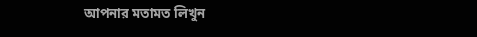আপনার মতামত লিখুন